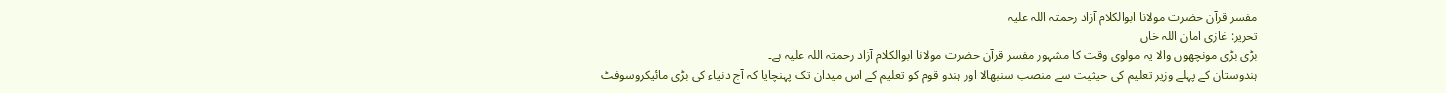مفسر قرآن حضرت مولانا ابوالکلام آزاد رحمتہ اللہ علیہ
تحریر: غازی امان اللہ خاں
بڑی بڑی مونچھوں والا یہ مولوی وقت کا مشہور مفسر قرآن حضرت مولانا ابوالکلام آزاد رحمتہ اللہ علیہ ہے۔
ہندوستان کے پہلے وزیر تعلیم کی حیثیت سے منصب سنبھالا اور ہندو قوم کو تعلیم کے اس میدان تک پہنچایا کہ آج دنیاء کی بڑی مائیکروسوفٹ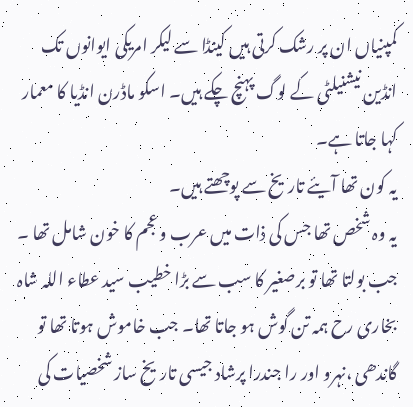کمپنیاں ان پر رشک کرتی ہیں کینڈا سے لیکر امریکی ایوانوں تک انڈین نیشنیلٹی کے لوگ پہنچ چکے ہیں۔ اسکو ماڈرن انڈیا کا معمار کہا جاتا ہے۔
یہ کون تھا آیئے تاریخ سے پوچھتے ہیں۔
یہ وہ شخص تھا جس کی ذات میں عرب و عجم کا خون شامل تھا ۔ جب بولتا تھا تو برصغیر کا سب سے بڑا خطیب سید عطاء اللہ شاہ بخاری رح ہمہ تن گوش ہو جاتا تھا۔ جب خاموش ہوتا تھا تو گاندھی ،نہرو اور را جندرا پرشاد جیسی تاریخ ساز شخصیات کی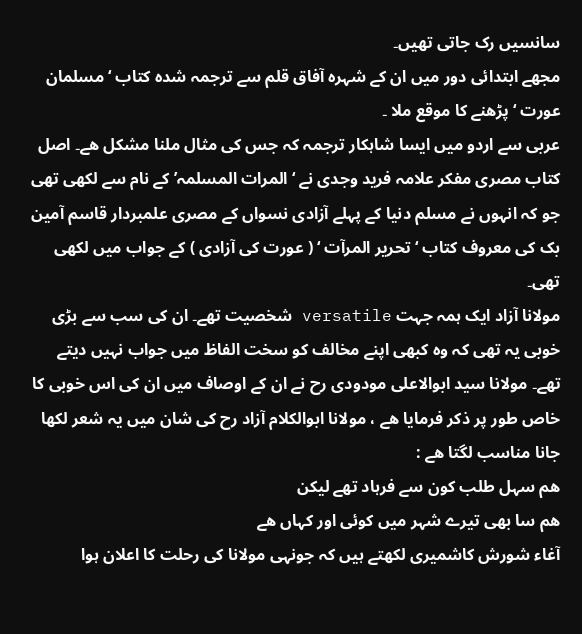سانسیں رک جاتی تھیں۔
مجھے ابتدائی دور میں ان کے شہرہ آفاق قلم سے ترجمہ شدہ کتاب ‘ مسلمان عورت ‘ پڑھنے کا موقع ملا ۔
عربی سے اردو میں ایسا شاہکار ترجمہ کہ جس کی مثال ملنا مشکل ھے۔ اصل کتاب مصری مفکر علامہ فرید وجدی نے ‘ المرات المسلمہ’ کے نام سے لکھی تھی جو کہ انہوں نے مسلم دنیا کے پہلے آزادی نسواں کے مصری علمبردار قاسم آمین بک کی معروف کتاب ‘ تحریر المرآت ‘ ( عورت کی آزادی ) کے جواب میں لکھی تھی۔
مولانا آزاد ایک ہمہ جہت versatile شخصیت تھے۔ ان کی سب سے بڑی خوبی یہ تھی کہ وہ کبھی اپنے مخالف کو سخت الفاظ میں جواب نہیں دیتے تھے۔ مولانا سید ابوالاعلی مودودی رح نے ان کے اوصاف میں ان کی اس خوبی کا خاص طور پر ذکر فرمایا ھے ، مولانا ابوالکلام آزاد رح کی شان میں یہ شعر لکھا جانا مناسب لگتا ھے :
ھم سہل طلب کون سے فرہاد تھے لیکن
ھم سا بھی تیرے شہر میں کوئی اور کہاں ھے
آغاء شورش کاشمیری لکھتے ہیں کہ جونہی مولانا کی رحلت کا اعلان ہوا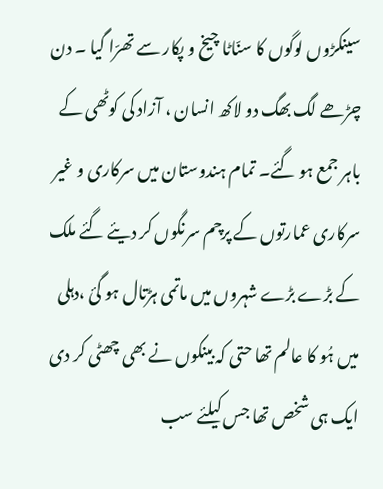سینکڑوں لوگوں کا سنّاٹا چیخ و پکار سے تھرّا گیا ۔ دن چڑھے لگ بھگ دو لاکھ انسان ، آزاد کی کوٹھی کے باہر جمع ہو گئے۔ تمام ہندوستان میں سرکاری و غیر سرکاری عمارتوں کے پرچم سرنگوں کر دیئے گئے ملک کے بڑے بڑے شہروں میں ماتمی ہڑتال ہو گئ ،دہلی میں ہُو کا عالم تھا حتی کہ بینکوں نے بھی چھٹی کر دی ایک ہی شخص تھا جس کیلئے سب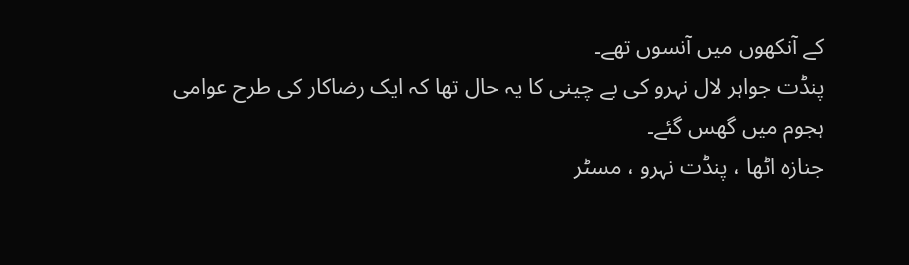کے آنکھوں میں آنسوں تھے۔
پنڈت جواہر لال نہرو کی بے چینی کا یہ حال تھا کہ ایک رضاکار کی طرح عوامی ہجوم میں گھس گئے۔
جنازہ اٹھا ، پنڈت نہرو ، مسٹر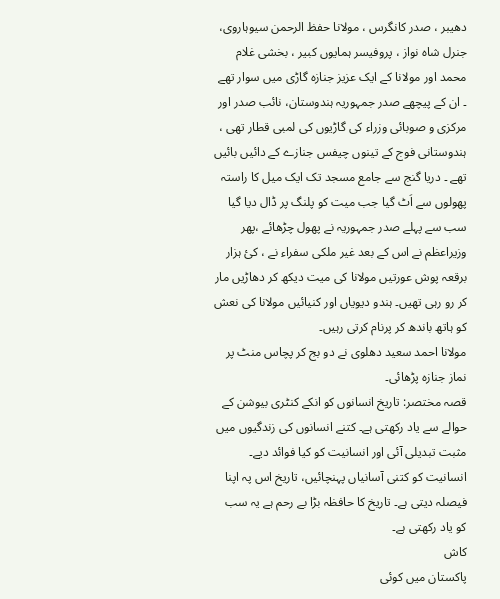دھیبر ، صدر کانگرس ، مولانا حفظ الرحمن سیوہاروی، جنرل شاہ نواز ، پروفیسر ہمایوں کبیر ، بخشی غلام محمد اور مولانا کے ایک عزیز جنازہ گاڑی میں سوار تھے ۔ ان کے پیچھے صدر جمہوریہ ہندوستان، نائب صدر اور مرکزی و صوبائی وزراء کی گاڑیوں کی لمبی قطار تھی ،
ہندوستانی فوج کے تینوں چیفس جنازے کے دائیں بائیں تھے ۔ دریا گنج سے جامع مسجد تک ایک میل کا راستہ پھولوں سے اَٹ گیا جب میت کو پلنگ پر ڈال دیا گیا سب سے پہلے صدر جمہوریہ نے پھول چڑھائے ،پھر وزیراعظم نے اس کے بعد غیر ملکی سفراء نے ، کئ ہزار برقعہ پوش عورتیں مولانا کی میت دیکھ کر دھاڑیں مار کر رو رہی تھیں۔ ہندو دیویاں اور کنیائیں مولانا کی نعش کو ہاتھ باندھ کر پرنام کرتی رہیں۔
مولانا احمد سعید دھلوی نے دو بج کر پچاس منٹ پر نماز جنازہ پڑھائی۔
قصہ مختصر: تاریخ انسانوں کو انکے کنٹری بیوشن کے حوالے سے یاد رکھتی ہے۔ کتنے انسانوں کی زندگیوں میں مثبت تبدیلی آئی اور انسانیت کو کیا فوائد دیے۔ انسانیت کو کتنی آسانیاں پہنچائیں، تاریخ اس پہ اپنا فیصلہ دیتی ہے۔ تاریخ کا حافظہ بڑا بے رحم ہے یہ سب کو یاد رکھتی ہے۔
کاش
پاکستان میں کوئی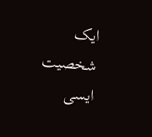ایک شخصیت ایسی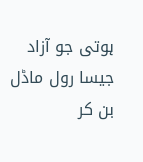ہوتی جو آزاد جیسا رول ماڈل بن کر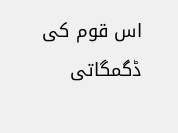اس قوم کی ڈگمگاتی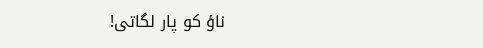ناؤ کو پار لگاتی!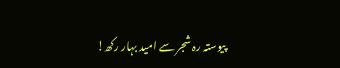پیوستہ رہ شجر سے امید بہار رکھ!